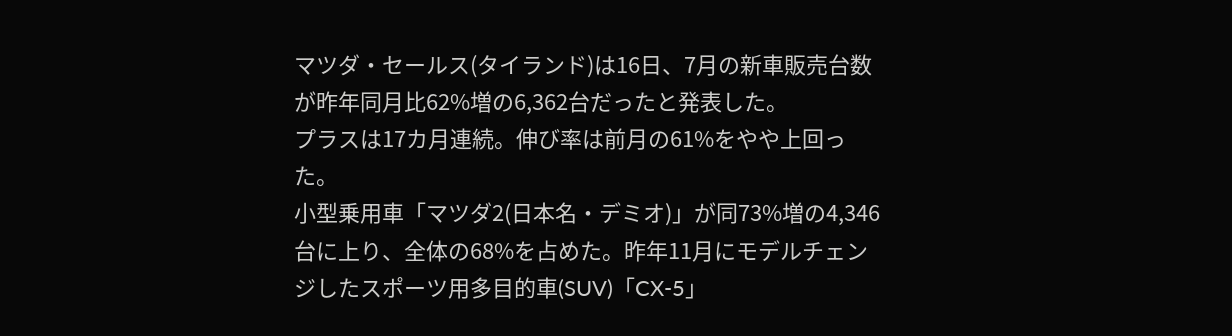マツダ・セールス(タイランド)は16日、7月の新車販売台数が昨年同月比62%増の6,362台だったと発表した。
プラスは17カ月連続。伸び率は前月の61%をやや上回った。
小型乗用車「マツダ2(日本名・デミオ)」が同73%増の4,346台に上り、全体の68%を占めた。昨年11月にモデルチェンジしたスポーツ用多目的車(SUV)「CX-5」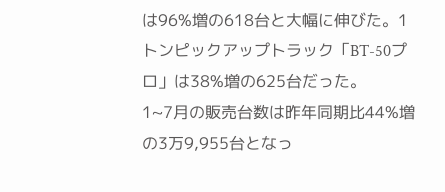は96%増の618台と大幅に伸びた。1トンピックアップトラック「BT-50プロ」は38%増の625台だった。
1~7月の販売台数は昨年同期比44%増の3万9,955台となっ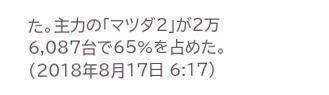た。主力の「マツダ2」が2万6,087台で65%を占めた。
(2018年8月17日 6:17)